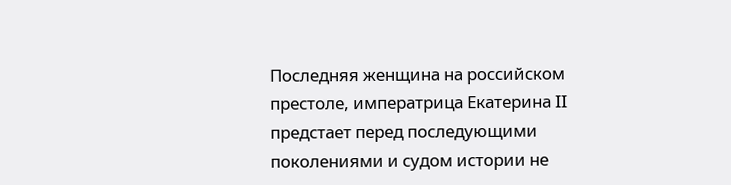Последняя женщина на российском престоле, императрица Екатерина II предстает перед последующими поколениями и судом истории не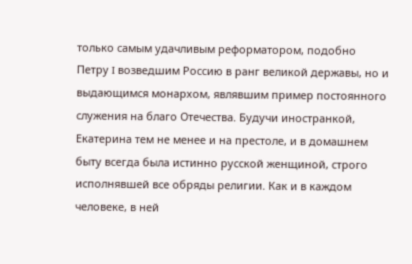только самым удачливым реформатором, подобно Петру I возведшим Россию в ранг великой державы, но и выдающимся монархом, являвшим пример постоянного служения на благо Отечества. Будучи иностранкой, Екатерина тем не менее и на престоле, и в домашнем быту всегда была истинно русской женщиной, строго исполнявшей все обряды религии. Как и в каждом человеке, в ней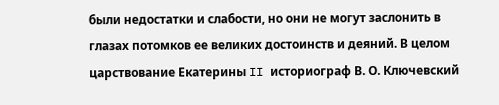были недостатки и слабости, но они не могут заслонить в глазах потомков ее великих достоинств и деяний. В целом царствование Екатерины II историограф В. О. Ключевский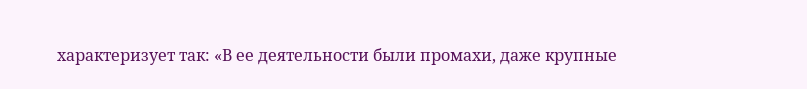характеризует так: «В ее деятельности были промахи, даже крупные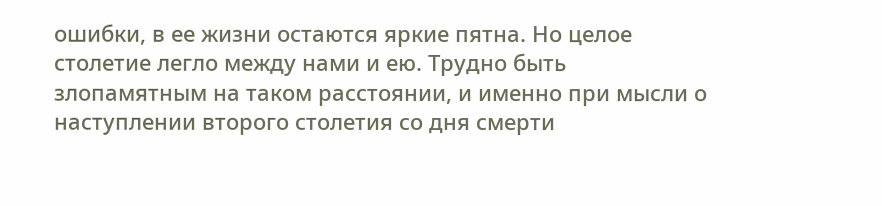ошибки, в ее жизни остаются яркие пятна. Но целое столетие легло между нами и ею. Трудно быть злопамятным на таком расстоянии, и именно при мысли о наступлении второго столетия со дня смерти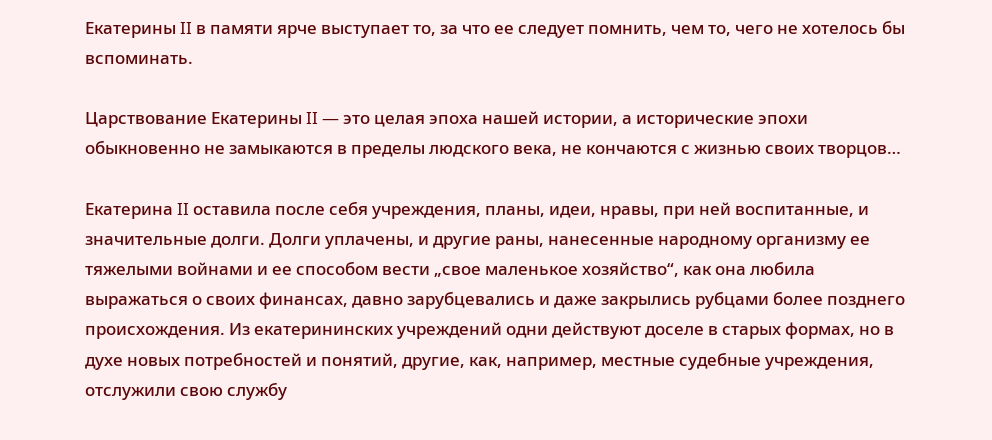Екатерины II в памяти ярче выступает то, за что ее следует помнить, чем то, чего не хотелось бы вспоминать.

Царствование Екатерины II — это целая эпоха нашей истории, а исторические эпохи обыкновенно не замыкаются в пределы людского века, не кончаются с жизнью своих творцов…

Екатерина II оставила после себя учреждения, планы, идеи, нравы, при ней воспитанные, и значительные долги. Долги уплачены, и другие раны, нанесенные народному организму ее тяжелыми войнами и ее способом вести „свое маленькое хозяйство“, как она любила выражаться о своих финансах, давно зарубцевались и даже закрылись рубцами более позднего происхождения. Из екатерининских учреждений одни действуют доселе в старых формах, но в духе новых потребностей и понятий, другие, как, например, местные судебные учреждения, отслужили свою службу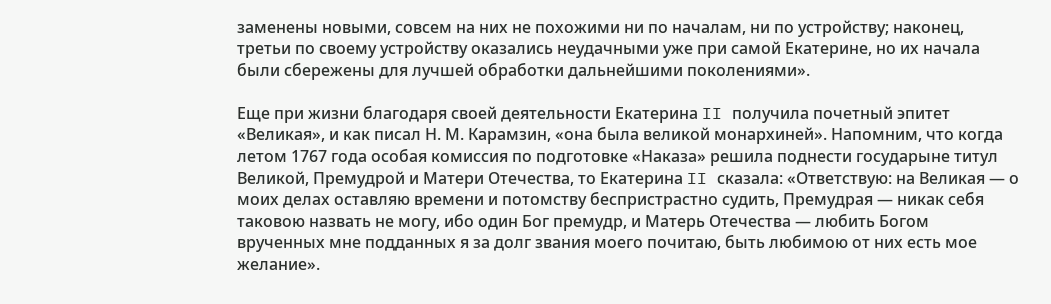заменены новыми, совсем на них не похожими ни по началам, ни по устройству; наконец, третьи по своему устройству оказались неудачными уже при самой Екатерине, но их начала были сбережены для лучшей обработки дальнейшими поколениями».

Еще при жизни благодаря своей деятельности Екатерина II получила почетный эпитет «Великая», и как писал Н. М. Карамзин, «она была великой монархиней». Напомним, что когда летом 1767 года особая комиссия по подготовке «Наказа» решила поднести государыне титул Великой, Премудрой и Матери Отечества, то Екатерина II сказала: «Ответствую: на Великая — о моих делах оставляю времени и потомству беспристрастно судить, Премудрая — никак себя таковою назвать не могу, ибо один Бог премудр, и Матерь Отечества — любить Богом врученных мне подданных я за долг звания моего почитаю, быть любимою от них есть мое желание».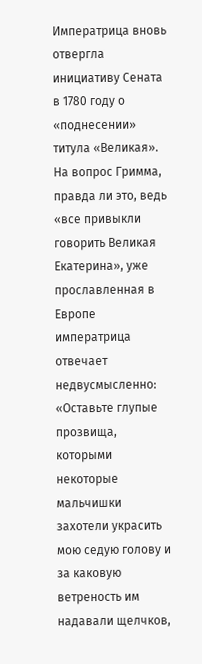Императрица вновь отвергла инициативу Сената в 1780 году о «поднесении» титула «Великая». На вопрос Гримма, правда ли это, ведь «все привыкли говорить Великая Екатерина», уже прославленная в Европе императрица отвечает недвусмысленно: «Оставьте глупые прозвища, которыми некоторые мальчишки захотели украсить мою седую голову и за каковую ветреность им надавали щелчков,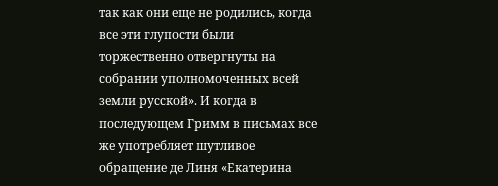так как они еще не родились, когда все эти глупости были торжественно отвергнуты на собрании уполномоченных всей земли русской». И когда в последующем Гримм в письмах все же употребляет шутливое обращение де Линя «Екатерина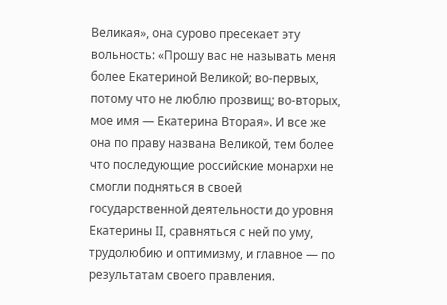Великая», она сурово пресекает эту вольность: «Прошу вас не называть меня более Екатериной Великой; во-первых, потому что не люблю прозвищ; во-вторых, мое имя — Екатерина Вторая». И все же она по праву названа Великой, тем более что последующие российские монархи не смогли подняться в своей государственной деятельности до уровня Екатерины II, сравняться с ней по уму, трудолюбию и оптимизму, и главное — по результатам своего правления.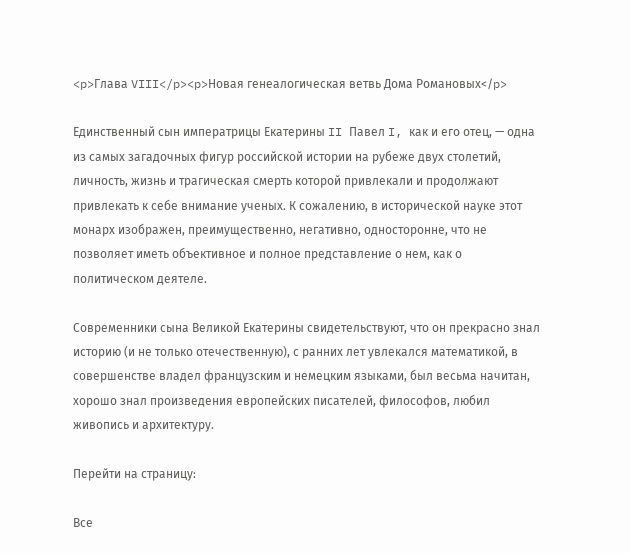<p>Глава VIII</p><p>Новая генеалогическая ветвь Дома Романовых</p>

Единственный сын императрицы Екатерины II Павел I, как и его отец, — одна из самых загадочных фигур российской истории на рубеже двух столетий, личность, жизнь и трагическая смерть которой привлекали и продолжают привлекать к себе внимание ученых. К сожалению, в исторической науке этот монарх изображен, преимущественно, негативно, односторонне, что не позволяет иметь объективное и полное представление о нем, как о политическом деятеле.

Современники сына Великой Екатерины свидетельствуют, что он прекрасно знал историю (и не только отечественную), с ранних лет увлекался математикой, в совершенстве владел французским и немецким языками, был весьма начитан, хорошо знал произведения европейских писателей, философов, любил живопись и архитектуру.

Перейти на страницу:

Все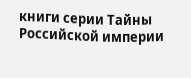книги серии Тайны Российской империи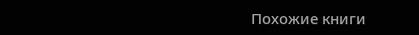Похожие книги